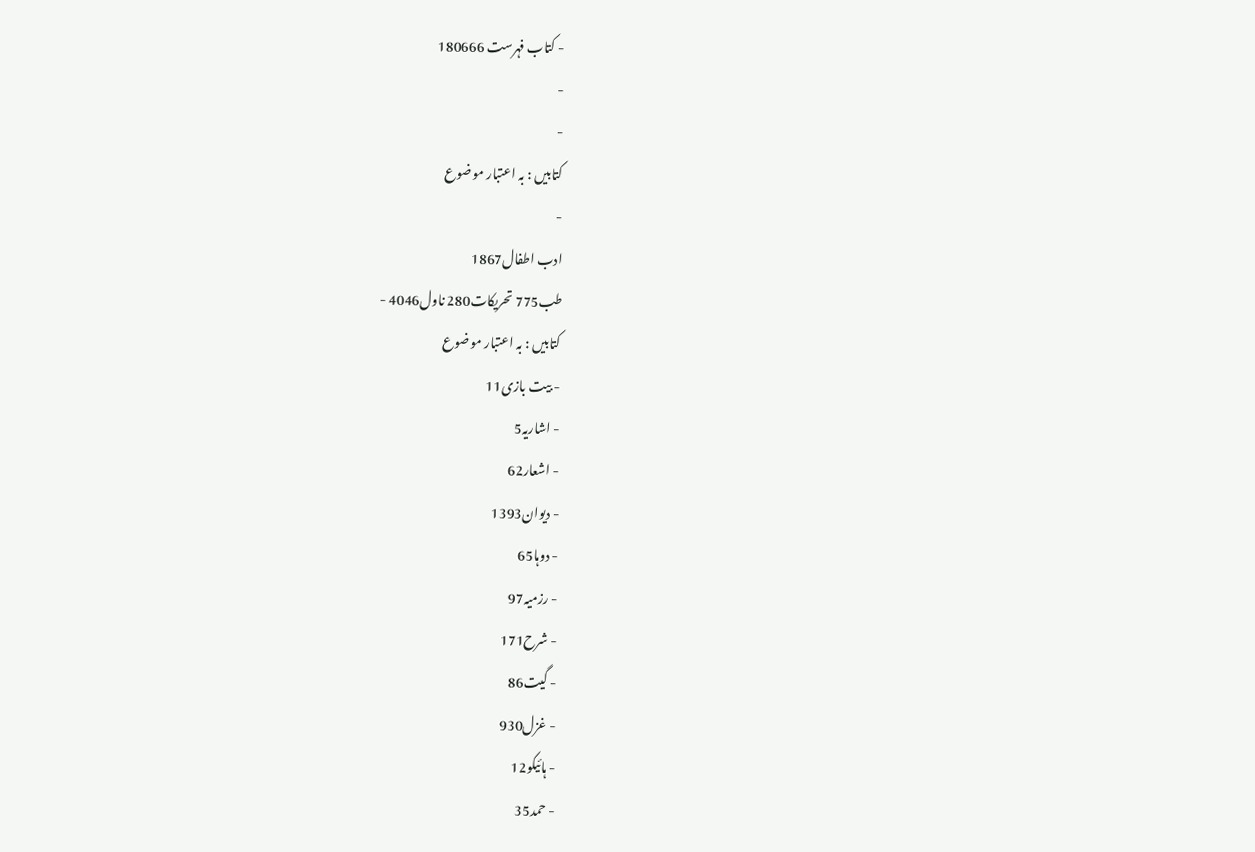- کتاب فہرست 180666
-
-
کتابیں : بہ اعتبار موضوع
-
ادب اطفال1867
طب775 تحریکات280 ناول4046 -
کتابیں : بہ اعتبار موضوع
- بیت بازی11
- اشاریہ5
- اشعار62
- دیوان1393
- دوہا65
- رزمیہ97
- شرح171
- گیت86
- غزل930
- ہائیکو12
- حمد35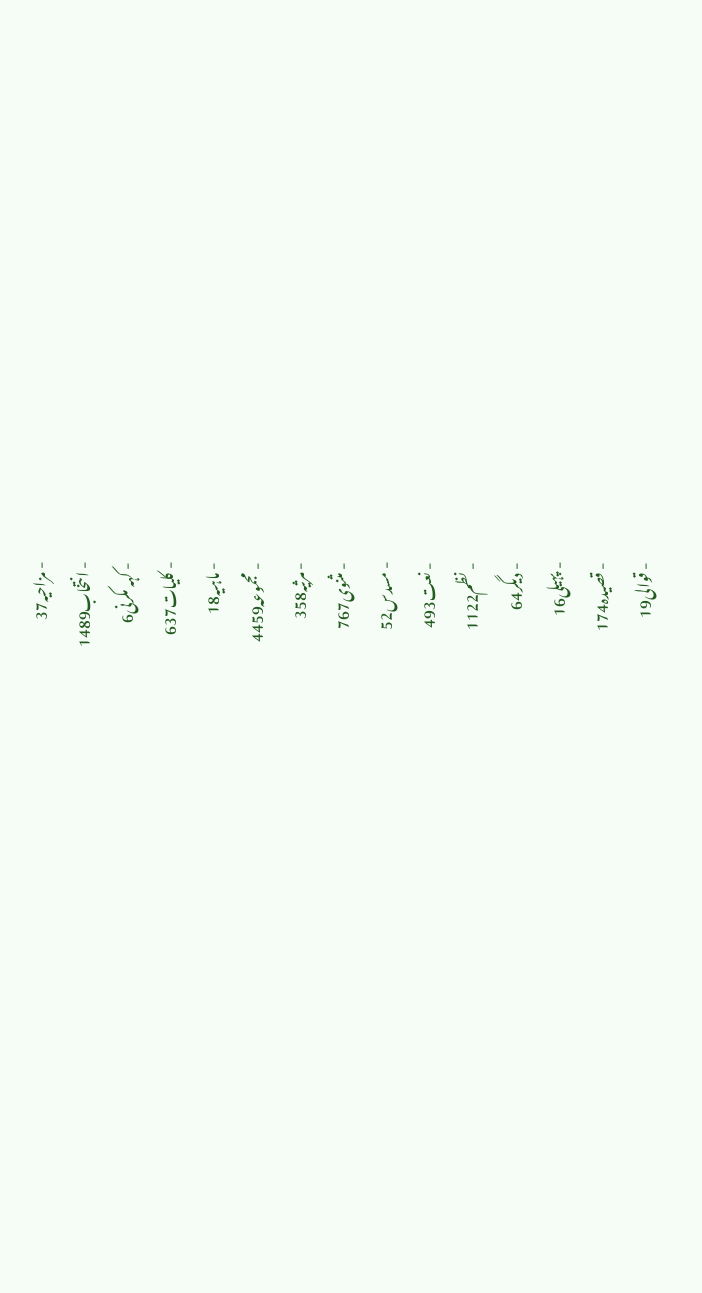- مزاحیہ37
- انتخاب1489
- کہہ مکرنی6
- کلیات637
- ماہیہ18
- مجموعہ4459
- مرثیہ358
- مثنوی767
- مسدس52
- نعت493
- نظم1122
- دیگر64
- پہیلی16
- قصیدہ174
- قوالی19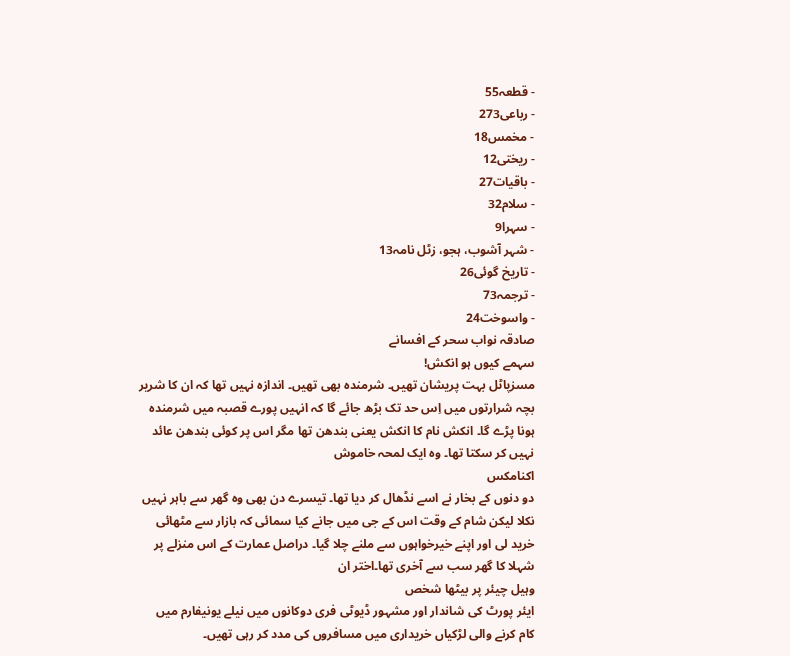- قطعہ55
- رباعی273
- مخمس18
- ریختی12
- باقیات27
- سلام32
- سہرا9
- شہر آشوب، ہجو، زٹل نامہ13
- تاریخ گوئی26
- ترجمہ73
- واسوخت24
صادقہ نواب سحر کے افسانے
سہمے کیوں ہو انکش!
مسزپاٹل بہت پریشان تھیں۔ شرمندہ بھی تھیں۔ اندازہ نہیں تھا کہ ان کا شریر بچہ شرارتوں میں اِس حد تک بڑھ جائے گا کہ انہیں پورے قصبہ میں شرمندہ ہونا پڑے گا۔ انکش نام کا انکش یعنی بندھن تھا مگر اس پر کوئی بندھن عائد نہیں کر سکتا تھا۔ وہ ایک لمحہ خاموش
اکنامکس
دو دنوں کے بخار نے اسے نڈھال کر دیا تھا۔ تیسرے دن بھی وہ گھر سے باہر نہیں نکلا لیکن شام کے وقت اس کے جی میں جانے کیا سمائی کہ بازار سے مٹھائی خرید لی اور اپنے خیرخواہوں سے ملنے چلا گیا۔ دراصل عمارت کے اس منزلے پر شہلا کا گھر سب سے آخری تھا۔اختر ان
وہیل چیئر پر بیٹھا شخص
ایئر پورٹ کی شاندار اور مشہور ڈیوٹی فری دوکانوں میں نیلے یونیفارم میں کام کرنے والی لڑکیاں خریداری میں مسافروں کی مدد کر رہی تھیں۔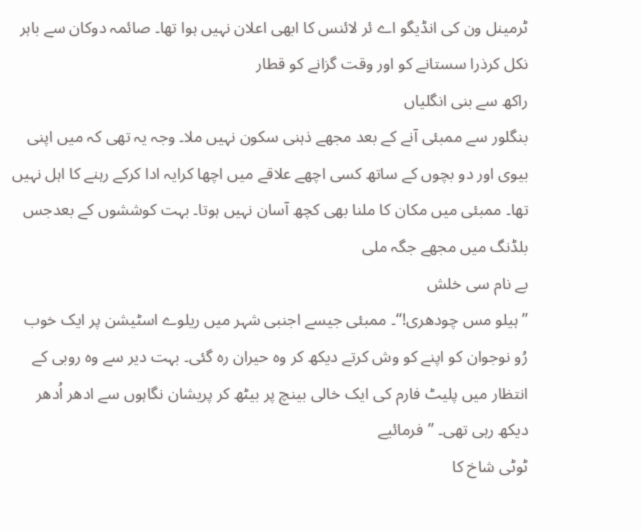ٹرمینل ون کی انڈیگو اے ئر لائنس کا ابھی اعلان نہیں ہوا تھا۔ صائمہ دوکان سے باہر نکل کرذرا سستانے کو اور وقت گزانے کو قطار
راکھ سے بنی انگلیاں
بنگلور سے ممبئی آنے کے بعد مجھے ذہنی سکون نہیں ملا۔ وجہ یہ تھی کہ میں اپنی بیوی اور دو بچوں کے ساتھ کسی اچھے علاقے میں اچھا کرایہ ادا کرکے رہنے کا اہل نہیں تھا۔ ممبئی میں مکان کا ملنا بھی کچھ آسان نہیں ہوتا۔ بہت کوششوں کے بعدجس بلڈنگ میں مجھے جگہ ملی
بے نام سی خلش
’’ہیلو مس چودھری!‘‘۔ ممبئی جیسے اجنبی شہر میں ریلوے اسٹیشن پر ایک خوب رُو نوجوان کو اپنے کو وش کرتے دیکھ کر وہ حیران رہ گئی۔ بہت دیر سے وہ روبی کے انتظار میں پلیٹ فارم کی ایک خالی بینچ پر بیٹھ کر پریشان نگاہوں سے ادھر اُدھر دیکھ رہی تھی۔ ’’فرمائیے
ٹوٹی شاخ کا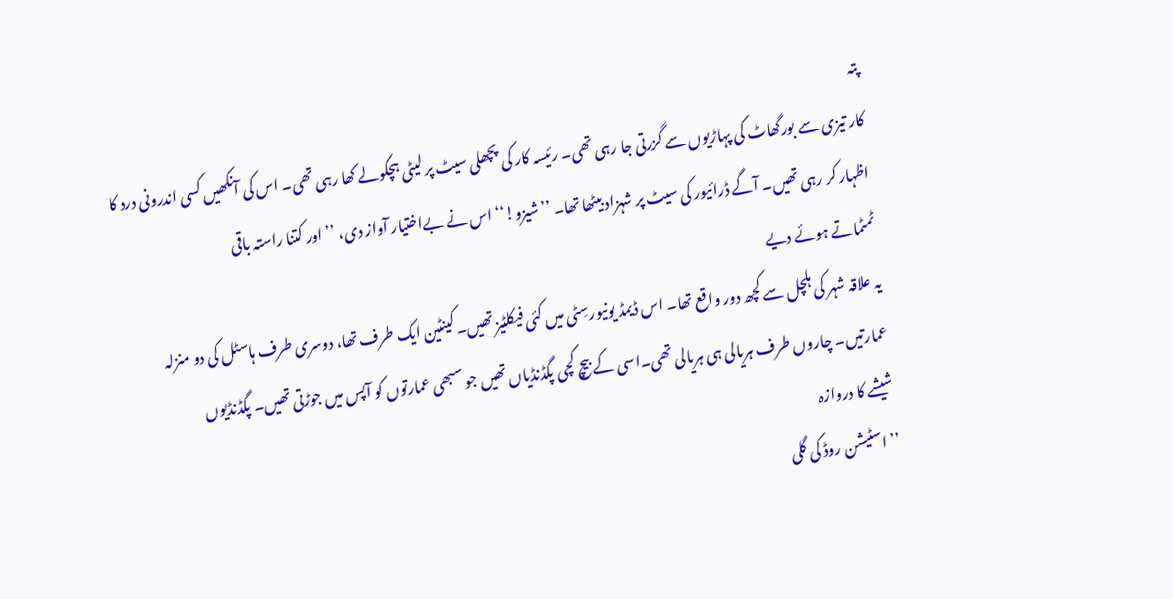پتہ
کار تیزی سے بورگھاٹ کی پہاڑیوں سے گزرتی جا رہی تھی۔ رئیسہ کار کی پچھلی سیٹ پر لیٹی ہچکولے کھا رہی تھی۔ اس کی آنکھیں کسی اندرونی درد کا اظہار کر رہی تھیں۔ آگے ڈرائیور کی سیٹ پر شہزاد بیٹھا تھا۔ ’’شیزو!‘‘ اس نے بےاختیار آواز دی، ’’اور کتنا راستہ باقی
ٹمٹماتے ہوئے دیے
یہ علاقہ شہر کی ہلچل سے کچھ دور واقع تھا۔ اس ڈیمڈ یونیورسِٹی میں کئی فیکلٹیز تھیں۔ کینٹین ایک طرف تھا، دوسری طرف ہاسٹل کی دو منزلہ عمارتیں۔ چاروں طرف ہریالی ہی ہریالی تھی۔اسی کے بیچ کچی پگڈنڈیاں تھیں جو سبھی عمارتوں کو آپس میں جوڑتی تھیں۔ پگڈنڈیوں
شیشے کا دروازہ
’’اسٹیشن روڈ کی گلی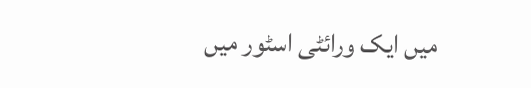میں ایک ورائٹی اسٹور میں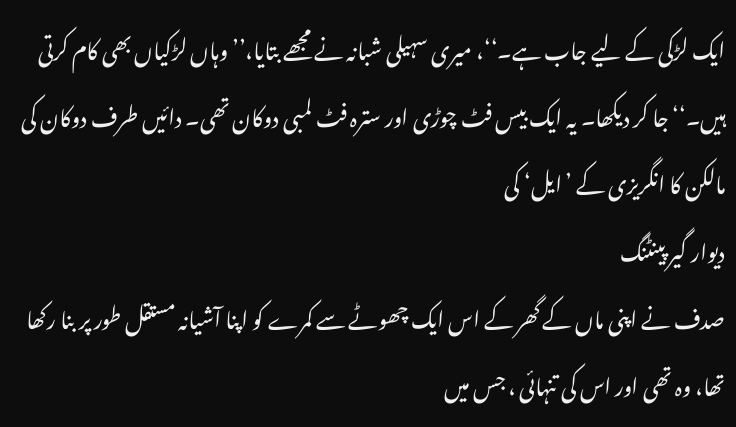ایک لڑکی کے لیے جاب ہے۔‘‘، میری سہیلی شبانہ نے مجھے بتایا،’’ وہاں لڑکیاں بھی کام کرتی ہیں۔‘‘ جا کر دیکھا۔ یہ ایک بیس فٹ چوڑی اور سترہ فٹ لمبی دوکان تھی۔ دائیں طرف دوکان کی مالکن کا انگریزی کے ’ایل‘ کی
دیوار گیر پینٹنگ
صدف نے اپنی ماں کے گھر کے اس ایک چھوٹے سے کمرے کو اپنا آشیانہ مستقل طور پر بنا رکھا تھا، وہ تھی اور اس کی تنہائی ، جس میں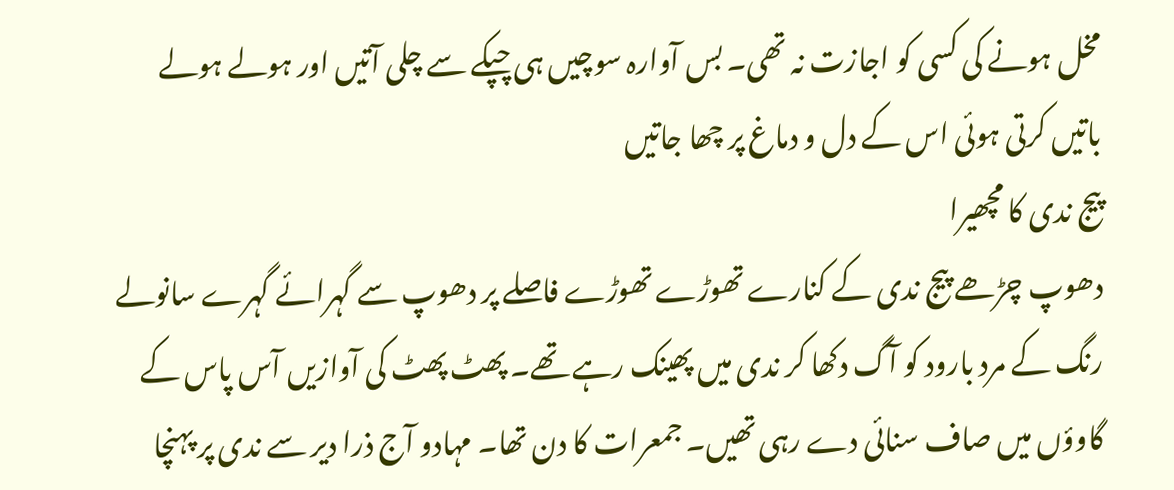مخل ہونے کی کسی کو اجازت نہ تھی۔ بس آوارہ سوچیں ہی چپکے سے چلی آتیں اور ہولے ہولے باتیں کرتی ہوئی اس کے دل و دماغ پر چھا جاتیں
پیج ندی کا مچھیرا
دھوپ چڑھے پیج ندی کے کنارے تھوڑے تھوڑے فاصلے پر دھوپ سے گہرائے گہرے سانولے رنگ کے مرد بارود کو آگ دکھا کر ندی میں پھینک رہے تھے۔ پھٹ پھٹ کی آوازیں آس پاس کے گاوؤں میں صاف سنائی دے رہی تھیں۔ جمعرات کا دن تھا۔ مہادو آج ذرا دیر سے ندی پر پہنچا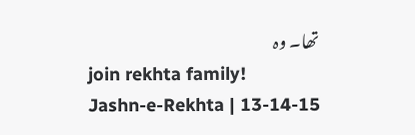تھا۔ وہ
join rekhta family!
Jashn-e-Rekhta | 13-14-15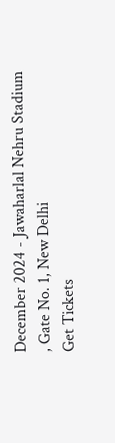December 2024 - Jawaharlal Nehru Stadium , Gate No. 1, New Delhi
Get Tickets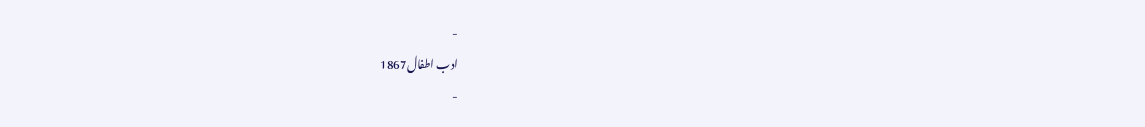-
ادب اطفال1867
-